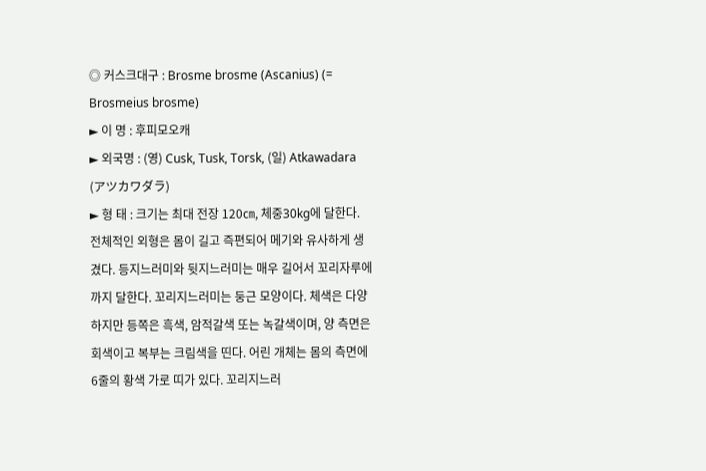◎ 커스크대구 : Brosme brosme (Ascanius) (= Brosmeius brosme)
► 이 명 : 후피모오캐
► 외국명 : (영) Cusk, Tusk, Torsk, (일) Atkawadara (アツカワダラ)
► 형 태 : 크기는 최대 전장 120㎝, 체중30kg에 달한다. 전체적인 외형은 몸이 길고 즉편되어 메기와 유사하게 생겼다. 등지느러미와 뒷지느러미는 매우 길어서 꼬리자루에까지 달한다. 꼬리지느러미는 둥근 모양이다. 체색은 다양하지만 등쪽은 흑색, 암적갈색 또는 녹갈색이며, 양 측면은 회색이고 복부는 크림색을 띤다. 어린 개체는 몸의 측면에 6줄의 황색 가로 띠가 있다. 꼬리지느러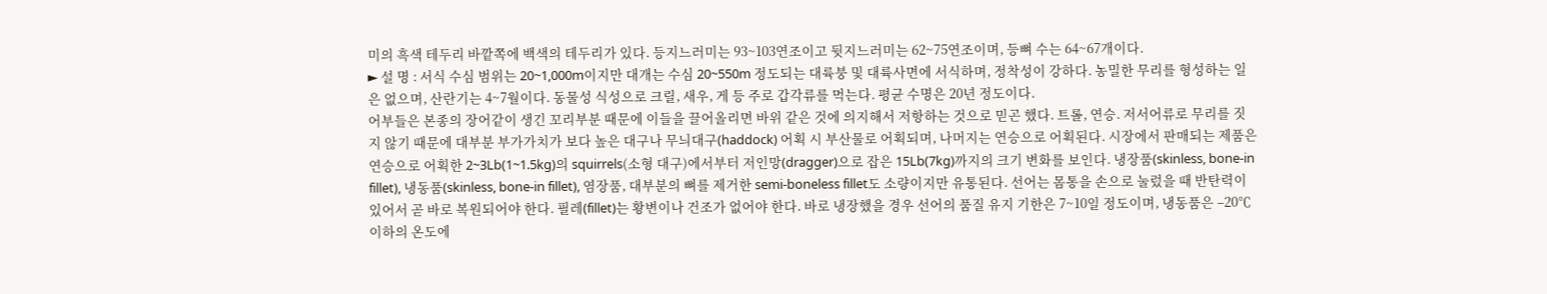미의 흑색 테두리 바깥쪽에 백색의 테두리가 있다. 등지느러미는 93~103연조이고 뒷지느러미는 62~75연조이며, 등뼈 수는 64~67개이다.
► 설 명 : 서식 수심 범위는 20~1,000m이지만 대개는 수심 20~550m 정도되는 대륙붕 및 대륙사면에 서식하며, 정착성이 강하다. 농밀한 무리를 형성하는 일은 없으며, 산란기는 4~7월이다. 동물성 식성으로 크릴, 새우, 게 등 주로 갑각류를 먹는다. 평균 수명은 20년 정도이다.
어부들은 본종의 장어같이 생긴 꼬리부분 때문에 이들을 끌어올리면 바위 같은 것에 의지해서 저항하는 것으로 믿곤 했다. 트롤, 연승. 저서어류로 무리를 짓지 않기 때문에 대부분 부가가치가 보다 높은 대구나 무늬대구(haddock) 어획 시 부산물로 어획되며, 나머지는 연승으로 어획된다. 시장에서 판매되는 제품은 연승으로 어획한 2~3Lb(1~1.5kg)의 squirrels(소형 대구)에서부터 저인망(dragger)으로 잡은 15Lb(7kg)까지의 크기 변화를 보인다. 냉장품(skinless, bone-in fillet), 냉동품(skinless, bone-in fillet), 염장품, 대부분의 뼈를 제거한 semi-boneless fillet도 소량이지만 유통된다. 선어는 몸통을 손으로 눌렀을 때 반탄력이 있어서 곧 바로 복원되어야 한다. 필레(fillet)는 황변이나 건조가 없어야 한다. 바로 냉장했을 경우 선어의 품질 유지 기한은 7~10일 정도이며, 냉동품은 –20℃이하의 온도에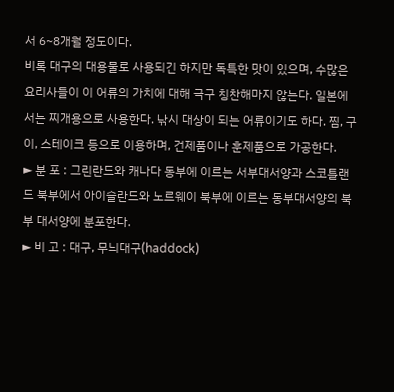서 6~8개월 정도이다.
비록 대구의 대용물로 사용되긴 하지만 독특한 맛이 있으며, 수많은 요리사들이 이 어류의 가치에 대해 극구 칭찬해마지 않는다. 일본에서는 찌개용으로 사용한다. 낚시 대상이 되는 어류이기도 하다. 찜, 구이, 스테이크 등으로 이용하며, 건제품이나 훈제품으로 가공한다.
► 분 포 : 그린란드와 캐나다 동부에 이르는 서부대서양과 스코틀랜드 북부에서 아이슬란드와 노르웨이 북부에 이르는 동부대서양의 북부 대서양에 분포한다.
► 비 고 : 대구, 무늬대구(haddock)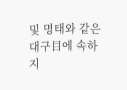및 명태와 같은 대구目에 속하지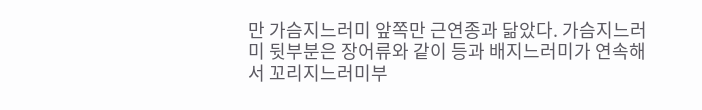만 가슴지느러미 앞쪽만 근연종과 닮았다. 가슴지느러미 뒷부분은 장어류와 같이 등과 배지느러미가 연속해서 꼬리지느러미부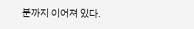분까지 이어져 있다.